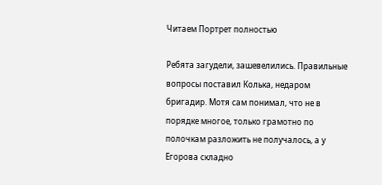Читаем Портрет полностью

Ребята загудели, зашевелились. Правильные вопросы поставил Колька, недаром бригадир. Мотя сам понимал, что не в порядке многое, только грамотно по полочкам разложить не получалось, а у Егорова складно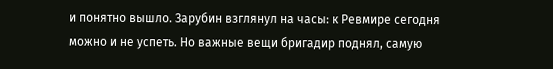и понятно вышло. Зарубин взглянул на часы: к Ревмире сегодня можно и не успеть. Но важные вещи бригадир поднял, самую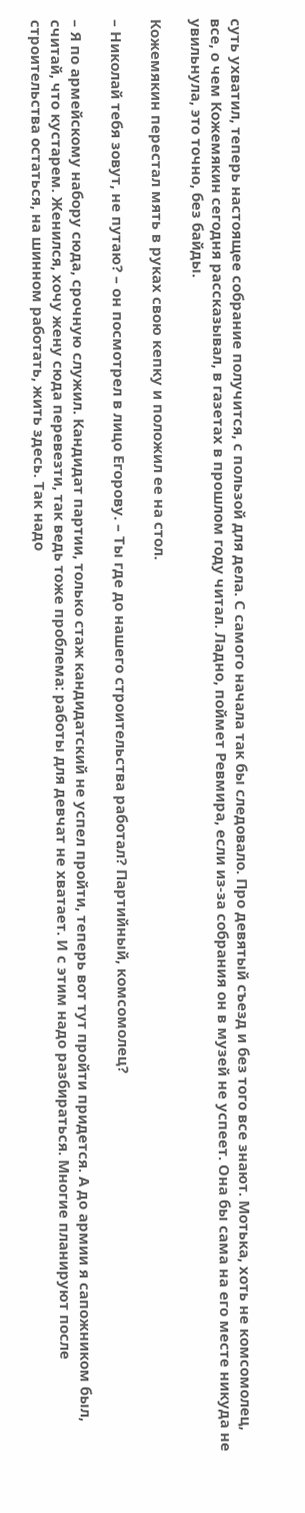суть ухватил, теперь настоящее собрание получится, с пользой для дела. С самого начала так бы следовало. Про девятый съезд и без того все знают. Мотька, хоть не комсомолец, все, о чем Кожемякин сегодня рассказывал, в газетах в прошлом году читал. Ладно, поймет Ревмира, если из-за собрания он в музей не успеет. Она бы сама на его месте никуда не увильнула, это точно, без байды.

Кожемякин перестал мять в руках свою кепку и положил ее на стол.

– Николай тебя зовут, не путаю? – он посмотрел в лицо Егорову. – Ты где до нашего строительства работал? Партийный, комсомолец?

– Я по армейскому набору сюда, срочную служил. Кандидат партии, только стаж кандидатский не успел пройти, теперь вот тут пройти придется. А до армии я сапожником был, считай, что кустарем. Женился, хочу жену сюда перевезти, так ведь тоже проблема: работы для девчат не хватает. И с этим надо разбираться. Многие планируют после строительства остаться, на шинном работать, жить здесь. Так надо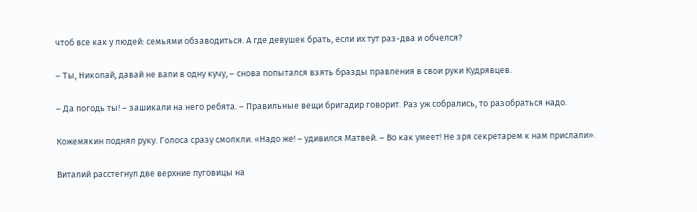чтоб все как у людей: семьями обзаводиться. А где девушек брать, если их тут раз-два и обчелся?

– Ты, Николай, давай не вали в одну кучу, – снова попытался взять бразды правления в свои руки Кудрявцев.

– Да погодь ты! – зашикали на него ребята. – Правильные вещи бригадир говорит. Раз уж собрались, то разобраться надо.

Кожемякин поднял руку. Голоса сразу смолкли. «Надо же! – удивился Матвей. – Во как умеет! Не зря секретарем к нам прислали».

Виталий расстегнул две верхние пуговицы на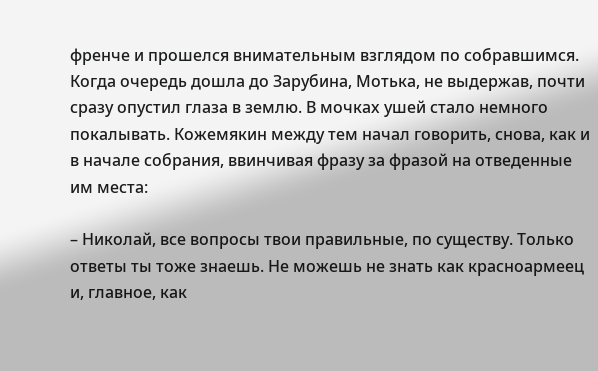френче и прошелся внимательным взглядом по собравшимся. Когда очередь дошла до Зарубина, Мотька, не выдержав, почти сразу опустил глаза в землю. В мочках ушей стало немного покалывать. Кожемякин между тем начал говорить, снова, как и в начале собрания, ввинчивая фразу за фразой на отведенные им места:

– Николай, все вопросы твои правильные, по существу. Только ответы ты тоже знаешь. Не можешь не знать как красноармеец и, главное, как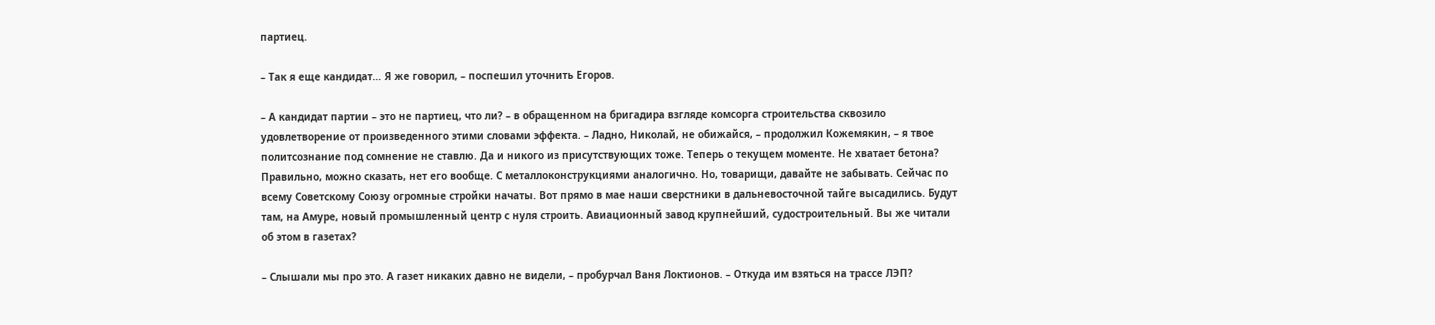партиец.

– Так я еще кандидат… Я же говорил, – поспешил уточнить Егоров.

– А кандидат партии – это не партиец, что ли? – в обращенном на бригадира взгляде комсорга строительства сквозило удовлетворение от произведенного этими словами эффекта. – Ладно, Николай, не обижайся, – продолжил Кожемякин, – я твое политсознание под сомнение не ставлю. Да и никого из присутствующих тоже. Теперь о текущем моменте. Не хватает бетона? Правильно, можно сказать, нет его вообще. С металлоконструкциями аналогично. Но, товарищи, давайте не забывать. Сейчас по всему Советскому Союзу огромные стройки начаты. Вот прямо в мае наши сверстники в дальневосточной тайге высадились. Будут там, на Амуре, новый промышленный центр с нуля строить. Авиационный завод крупнейший, судостроительный. Вы же читали об этом в газетах?

– Слышали мы про это. А газет никаких давно не видели, – пробурчал Ваня Локтионов. – Откуда им взяться на трассе ЛЭП?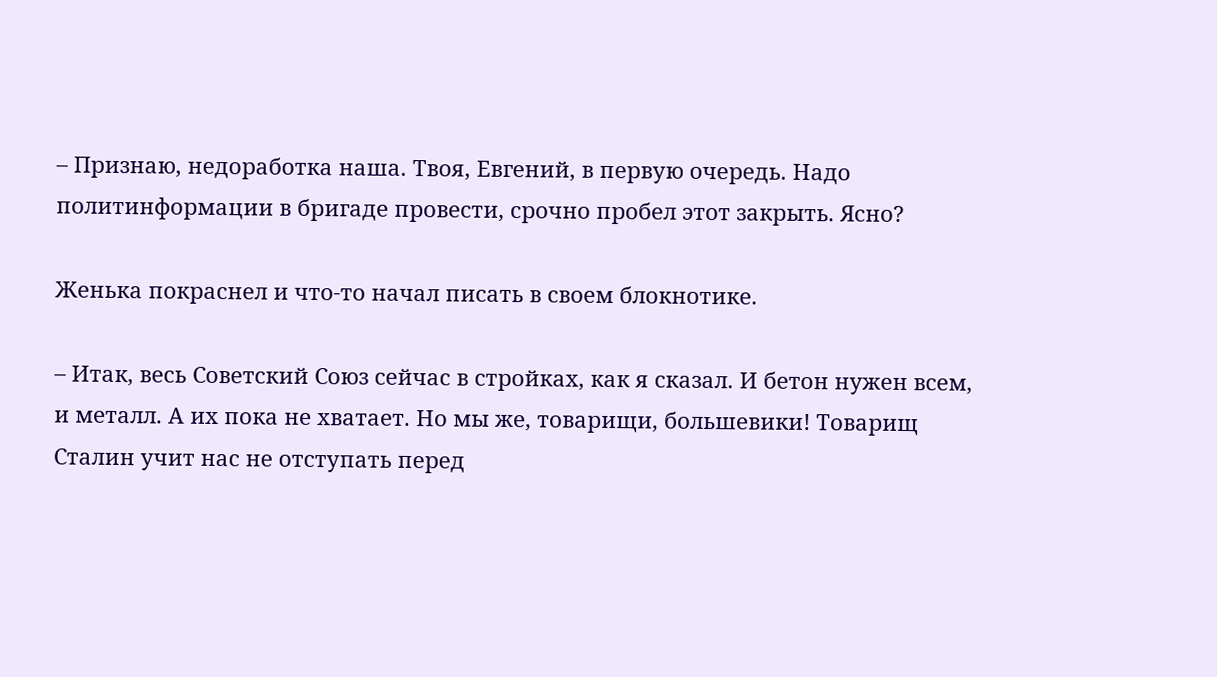– Признаю, недоработка наша. Твоя, Евгений, в первую очередь. Надо политинформации в бригаде провести, срочно пробел этот закрыть. Ясно?

Женька покраснел и что-то начал писать в своем блокнотике.

– Итак, весь Советский Союз сейчас в стройках, как я сказал. И бетон нужен всем, и металл. А их пока не хватает. Но мы же, товарищи, большевики! Товарищ Сталин учит нас не отступать перед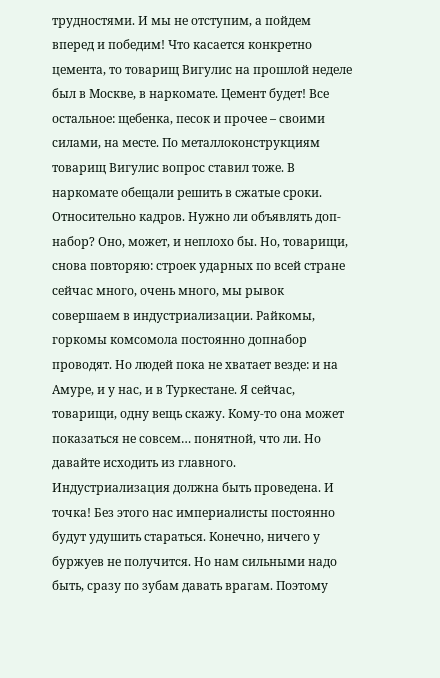трудностями. И мы не отступим, а пойдем вперед и победим! Что касается конкретно цемента, то товарищ Вигулис на прошлой неделе был в Москве, в наркомате. Цемент будет! Все остальное: щебенка, песок и прочее – своими силами, на месте. По металлоконструкциям товарищ Вигулис вопрос ставил тоже. В наркомате обещали решить в сжатые сроки. Относительно кадров. Нужно ли объявлять доп-набор? Оно, может, и неплохо бы. Но, товарищи, снова повторяю: строек ударных по всей стране сейчас много, очень много, мы рывок совершаем в индустриализации. Райкомы, горкомы комсомола постоянно допнабор проводят. Но людей пока не хватает везде: и на Амуре, и у нас, и в Туркестане. Я сейчас, товарищи, одну вещь скажу. Кому-то она может показаться не совсем… понятной, что ли. Но давайте исходить из главного. Индустриализация должна быть проведена. И точка! Без этого нас империалисты постоянно будут удушить стараться. Конечно, ничего у буржуев не получится. Но нам сильными надо быть, сразу по зубам давать врагам. Поэтому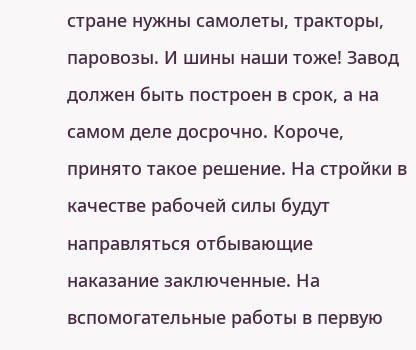стране нужны самолеты, тракторы, паровозы. И шины наши тоже! Завод должен быть построен в срок, а на самом деле досрочно. Короче, принято такое решение. На стройки в качестве рабочей силы будут направляться отбывающие наказание заключенные. На вспомогательные работы в первую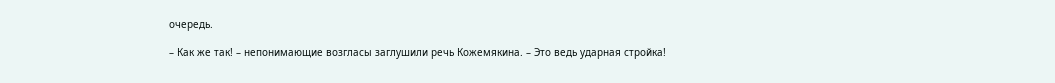очередь.

– Как же так! – непонимающие возгласы заглушили речь Кожемякина. – Это ведь ударная стройка!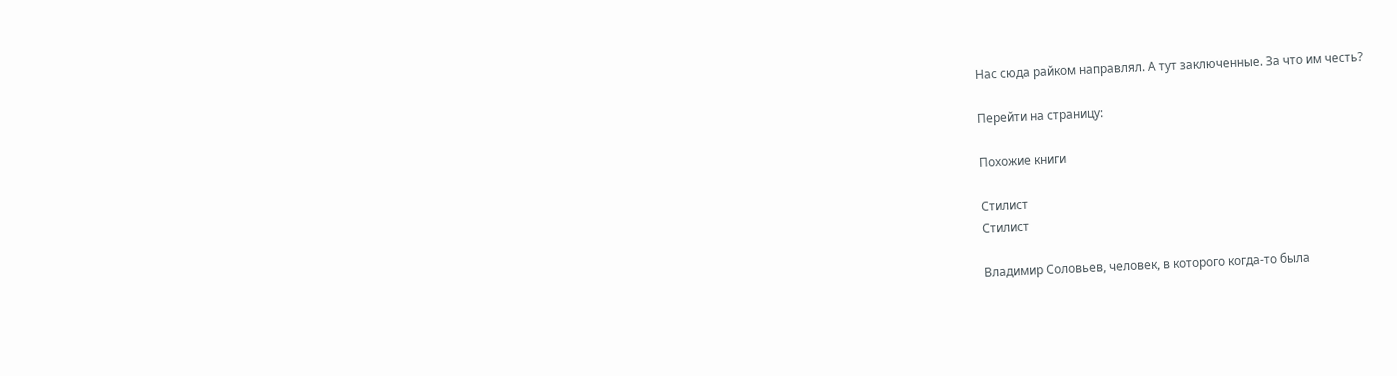Нас сюда райком направлял. А тут заключенные. За что им честь?

Перейти на страницу:

Похожие книги

Стилист
Стилист

Владимир Соловьев, человек, в которого когда-то была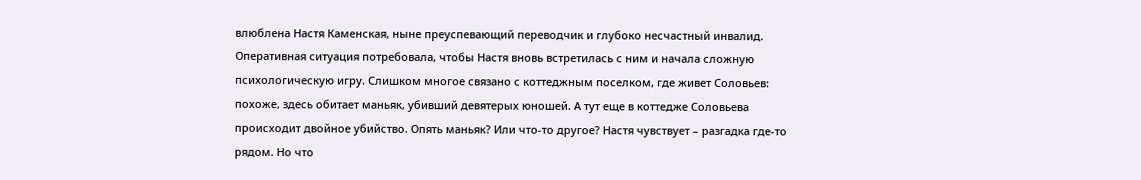влюблена Настя Каменская, ныне преуспевающий переводчик и глубоко несчастный инвалид. Оперативная ситуация потребовала, чтобы Настя вновь встретилась с ним и начала сложную психологическую игру. Слишком многое связано с коттеджным поселком, где живет Соловьев: похоже, здесь обитает маньяк, убивший девятерых юношей. А тут еще в коттедже Соловьева происходит двойное убийство. Опять маньяк? Или что-то другое? Настя чувствует – разгадка где-то рядом. Но что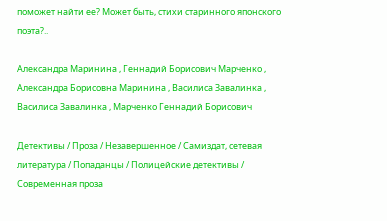поможет найти ее? Может быть, стихи старинного японского поэта?..

Александра Маринина , Геннадий Борисович Марченко , Александра Борисовна Маринина , Василиса Завалинка , Василиса Завалинка , Марченко Геннадий Борисович

Детективы / Проза / Незавершенное / Самиздат, сетевая литература / Попаданцы / Полицейские детективы / Современная проза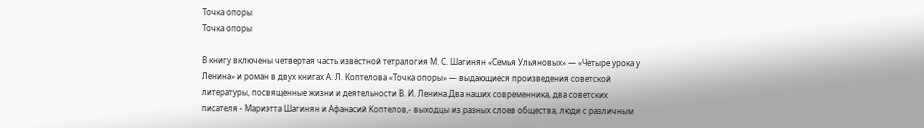Точка опоры
Точка опоры

В книгу включены четвертая часть известной тетралогия М. С. Шагинян «Семья Ульяновых» — «Четыре урока у Ленина» и роман в двух книгах А. Л. Коптелова «Точка опоры» — выдающиеся произведения советской литературы, посвященные жизни и деятельности В. И. Ленина.Два наших современника, два советских писателя - Мариэтта Шагинян и Афанасий Коптелов,- выходцы из разных слоев общества, люди с различным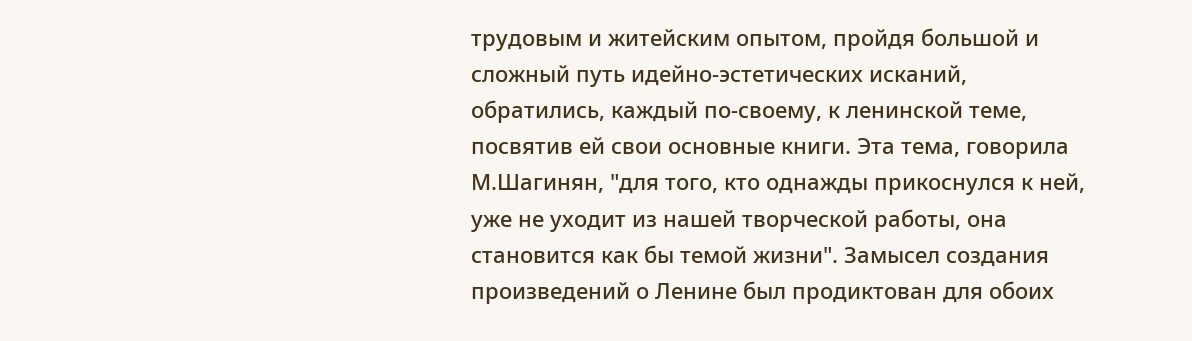трудовым и житейским опытом, пройдя большой и сложный путь идейно-эстетических исканий, обратились, каждый по-своему, к ленинской теме, посвятив ей свои основные книги. Эта тема, говорила М.Шагинян, "для того, кто однажды прикоснулся к ней, уже не уходит из нашей творческой работы, она становится как бы темой жизни". Замысел создания произведений о Ленине был продиктован для обоих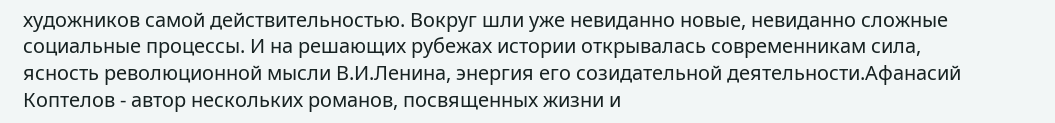художников самой действительностью. Вокруг шли уже невиданно новые, невиданно сложные социальные процессы. И на решающих рубежах истории открывалась современникам сила, ясность революционной мысли В.И.Ленина, энергия его созидательной деятельности.Афанасий Коптелов - автор нескольких романов, посвященных жизни и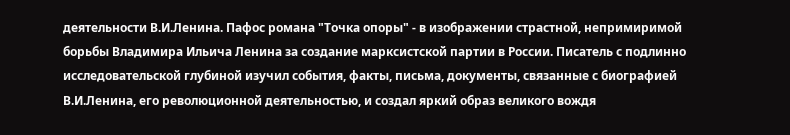деятельности В.И.Ленина. Пафос романа "Точка опоры" - в изображении страстной, непримиримой борьбы Владимира Ильича Ленина за создание марксистской партии в России. Писатель с подлинно исследовательской глубиной изучил события, факты, письма, документы, связанные с биографией В.И.Ленина, его революционной деятельностью, и создал яркий образ великого вождя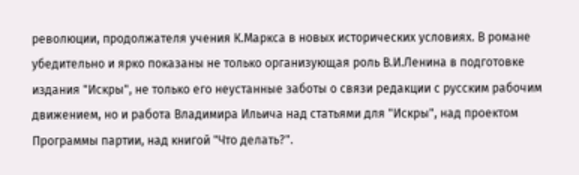революции, продолжателя учения К.Маркса в новых исторических условиях. В романе убедительно и ярко показаны не только организующая роль В.И.Ленина в подготовке издания "Искры", не только его неустанные заботы о связи редакции с русским рабочим движением, но и работа Владимира Ильича над статьями для "Искры", над проектом Программы партии, над книгой "Что делать?".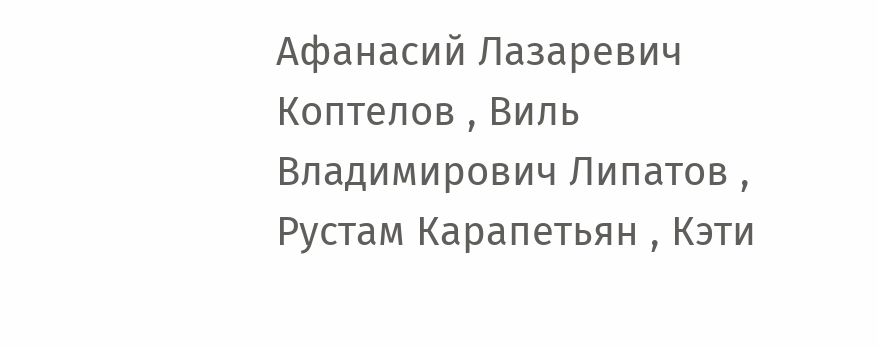Афанасий Лазаревич Коптелов , Виль Владимирович Липатов , Рустам Карапетьян , Кэти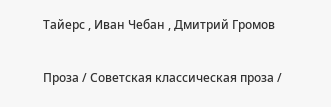Тайерс , Иван Чебан , Дмитрий Громов

Проза / Советская классическая проза /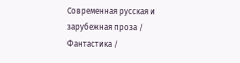Современная русская и зарубежная проза / Фантастика /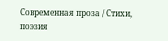Современная проза / Cтихи, поэзия